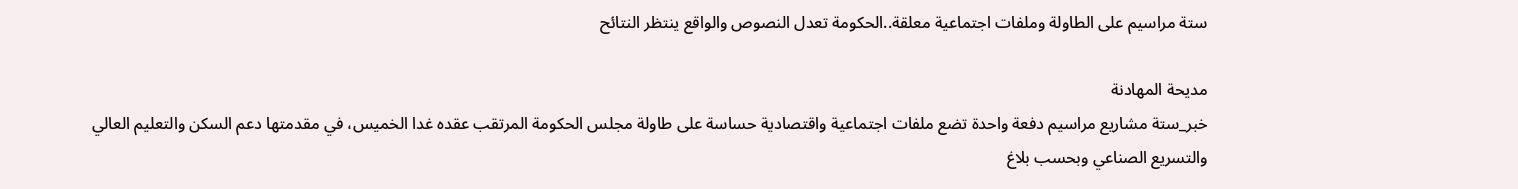ستة مراسيم على الطاولة وملفات اجتماعية معلقة..الحكومة تعدل النصوص والواقع ينتظر النتائح

مديحة المهادنة
خبر_ستة مشاريع مراسيم دفعة واحدة تضع ملفات اجتماعية واقتصادية حساسة على طاولة مجلس الحكومة المرتقب عقده غدا الخميس، في مقدمتها دعم السكن والتعليم العالي والتسريع الصناعي وبحسب بلاغ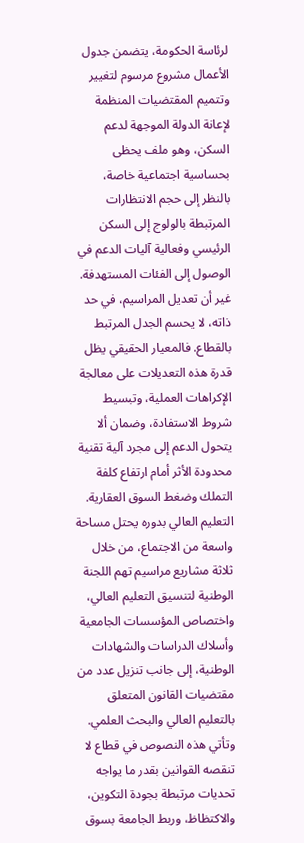لرئاسة الحكومة، يتضمن جدول الأعمال مشروع مرسوم لتغيير وتتميم المقتضيات المنظمة لإعانة الدولة الموجهة لدعم السكن، وهو ملف يحظى بحساسية اجتماعية خاصة، بالنظر إلى حجم الانتظارات المرتبطة بالولوج إلى السكن الرئيسي وفعالية آليات الدعم في الوصول إلى الفئات المستهدفة.
غير أن تعديل المراسيم، في حد ذاته، لا يحسم الجدل المرتبط بالقطاع. فالمعيار الحقيقي يظل قدرة هذه التعديلات على معالجة الإكراهات العملية، وتبسيط شروط الاستفادة، وضمان ألا يتحول الدعم إلى مجرد آلية تقنية محدودة الأثر أمام ارتفاع كلفة التملك وضغط السوق العقارية.
التعليم العالي بدوره يحتل مساحة واسعة من الاجتماع، من خلال ثلاثة مشاريع مراسيم تهم اللجنة الوطنية لتنسيق التعليم العالي، واختصاص المؤسسات الجامعية وأسلاك الدراسات والشهادات الوطنية، إلى جانب تنزيل عدد من مقتضيات القانون المتعلق بالتعليم العالي والبحث العلمي.
وتأتي هذه النصوص في قطاع لا تنقصه القوانين بقدر ما يواجه تحديات مرتبطة بجودة التكوين، والاكتظاظ، وربط الجامعة بسوق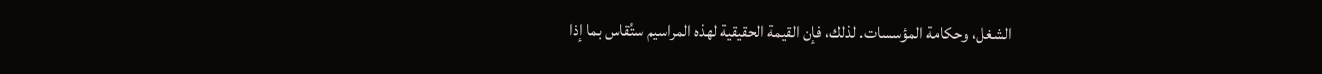الشغل، وحكامة المؤسسات. لذلك، فإن القيمة الحقيقية لهذه المراسيم ستُقاس بما إذا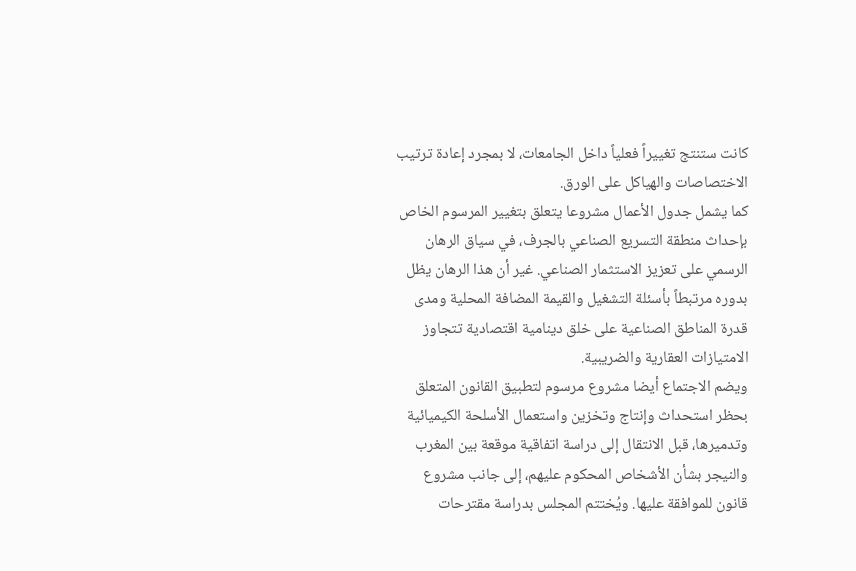كانت ستنتج تغييراً فعلياً داخل الجامعات، لا بمجرد إعادة ترتيب الاختصاصات والهياكل على الورق.
كما يشمل جدول الأعمال مشروعا يتعلق بتغيير المرسوم الخاص بإحداث منطقة التسريع الصناعي بالجرف، في سياق الرهان الرسمي على تعزيز الاستثمار الصناعي. غير أن هذا الرهان يظل بدوره مرتبطاً بأسئلة التشغيل والقيمة المضافة المحلية ومدى قدرة المناطق الصناعية على خلق دينامية اقتصادية تتجاوز الامتيازات العقارية والضريبية.
ويضم الاجتماع أيضا مشروع مرسوم لتطبيق القانون المتعلق بحظر استحداث وإنتاج وتخزين واستعمال الأسلحة الكيميائية وتدميرها، قبل الانتقال إلى دراسة اتفاقية موقعة بين المغرب والنيجر بشأن الأشخاص المحكوم عليهم، إلى جانب مشروع قانون للموافقة عليها. ويُختتم المجلس بدراسة مقترحات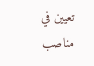تعيين في مناصب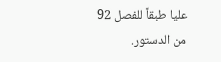عليا طبقاً للفصل 92 من الدستور.